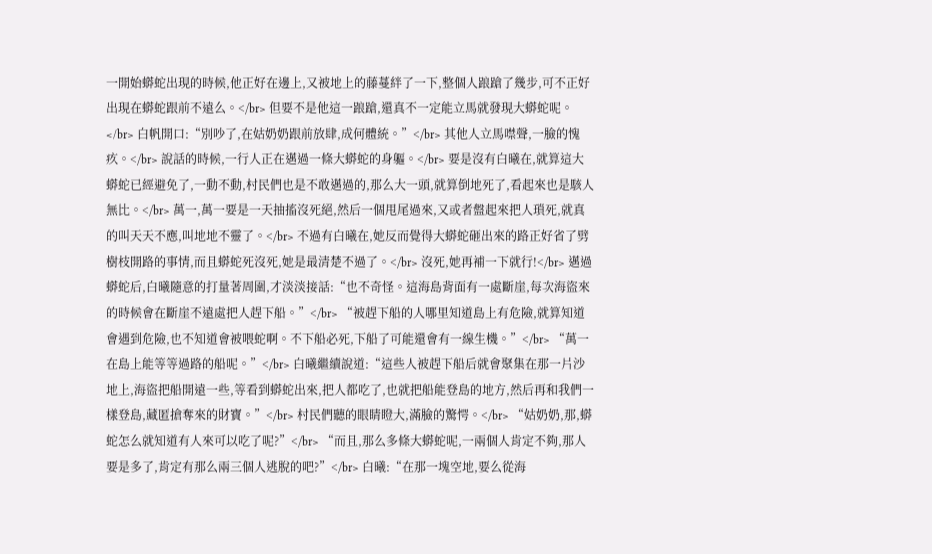一開始蟒蛇出現的時候,他正好在邊上,又被地上的藤蔓絆了一下,整個人踉蹌了幾步,可不正好出現在蟒蛇跟前不遠么。</br> 但要不是他這一踉蹌,還真不一定能立馬就發現大蟒蛇呢。</br> 白帆開口:“別吵了,在姑奶奶跟前放肆,成何體統。”</br> 其他人立馬噤聲,一臉的愧疚。</br> 說話的時候,一行人正在邁過一條大蟒蛇的身軀。</br> 要是沒有白曦在,就算這大蟒蛇已經避免了,一動不動,村民們也是不敢邁過的,那么大一頭,就算倒地死了,看起來也是駭人無比。</br> 萬一,萬一要是一天抽搐沒死絕,然后一個甩尾過來,又或者盤起來把人瑣死,就真的叫天天不應,叫地地不靈了。</br> 不過有白曦在,她反而覺得大蟒蛇砸出來的路正好省了劈樹枝開路的事情,而且蟒蛇死沒死,她是最清楚不過了。</br> 沒死,她再補一下就行!</br> 邁過蟒蛇后,白曦隨意的打量著周圍,才淡淡接話:“也不奇怪。這海島背面有一處斷崖,每次海盜來的時候會在斷崖不遠處把人趕下船。”</br> “被趕下船的人哪里知道島上有危險,就算知道會遇到危險,也不知道會被喂蛇啊。不下船必死,下船了可能還會有一線生機。”</br> “萬一在島上能等等過路的船呢。”</br> 白曦繼續說道:“這些人被趕下船后就會聚集在那一片沙地上,海盜把船開遠一些,等看到蟒蛇出來,把人都吃了,也就把船能登島的地方,然后再和我們一樣登島,藏匿搶奪來的財寶。”</br> 村民們聽的眼睛瞪大,滿臉的驚愕。</br> “姑奶奶,那,蟒蛇怎么就知道有人來可以吃了呢?”</br> “而且,那么多條大蟒蛇呢,一兩個人肯定不夠,那人要是多了,肯定有那么兩三個人逃脫的吧?”</br> 白曦:“在那一塊空地,要么從海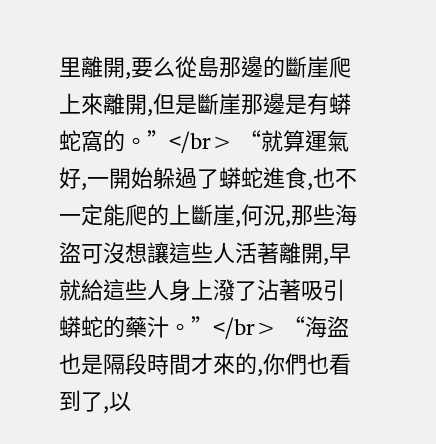里離開,要么從島那邊的斷崖爬上來離開,但是斷崖那邊是有蟒蛇窩的。”</br> “就算運氣好,一開始躲過了蟒蛇進食,也不一定能爬的上斷崖,何況,那些海盜可沒想讓這些人活著離開,早就給這些人身上潑了沾著吸引蟒蛇的藥汁。”</br> “海盜也是隔段時間才來的,你們也看到了,以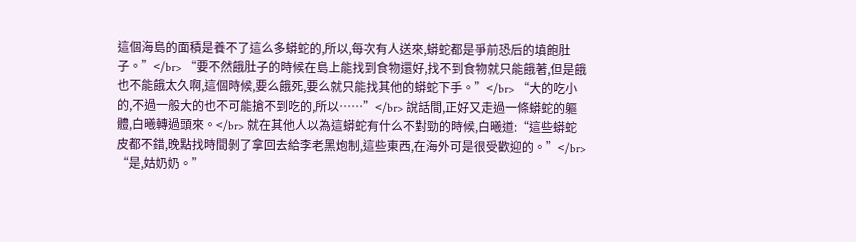這個海島的面積是養不了這么多蟒蛇的,所以,每次有人送來,蟒蛇都是爭前恐后的填飽肚子。”</br> “要不然餓肚子的時候在島上能找到食物還好,找不到食物就只能餓著,但是餓也不能餓太久啊,這個時候,要么餓死,要么就只能找其他的蟒蛇下手。”</br> “大的吃小的,不過一般大的也不可能搶不到吃的,所以……”</br> 說話間,正好又走過一條蟒蛇的軀體,白曦轉過頭來。</br> 就在其他人以為這蟒蛇有什么不對勁的時候,白曦道:“這些蟒蛇皮都不錯,晚點找時間剝了拿回去給李老黑炮制,這些東西,在海外可是很受歡迎的。”</br> “是,姑奶奶。”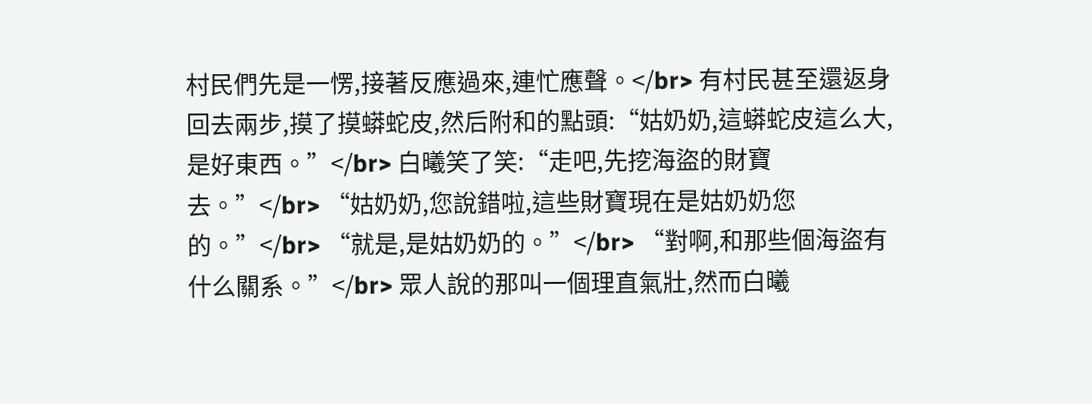村民們先是一愣,接著反應過來,連忙應聲。</br> 有村民甚至還返身回去兩步,摸了摸蟒蛇皮,然后附和的點頭:“姑奶奶,這蟒蛇皮這么大,是好東西。”</br> 白曦笑了笑:“走吧,先挖海盜的財寶去。”</br> “姑奶奶,您說錯啦,這些財寶現在是姑奶奶您的。”</br> “就是,是姑奶奶的。”</br> “對啊,和那些個海盜有什么關系。”</br> 眾人說的那叫一個理直氣壯,然而白曦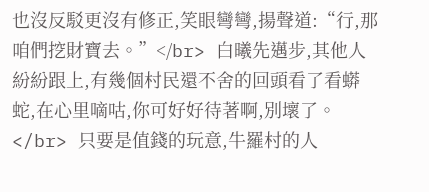也沒反駁更沒有修正,笑眼彎彎,揚聲道:“行,那咱們挖財寶去。”</br> 白曦先邁步,其他人紛紛跟上,有幾個村民還不舍的回頭看了看蟒蛇,在心里嘀咕,你可好好待著啊,別壞了。</br> 只要是值錢的玩意,牛羅村的人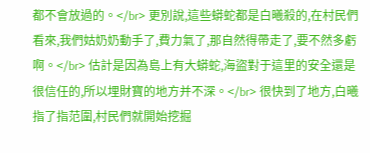都不會放過的。</br> 更別說,這些蟒蛇都是白曦殺的,在村民們看來,我們姑奶奶動手了,費力氣了,那自然得帶走了,要不然多虧啊。</br> 估計是因為島上有大蟒蛇,海盜對于這里的安全還是很信任的,所以埋財寶的地方并不深。</br> 很快到了地方,白曦指了指范圍,村民們就開始挖掘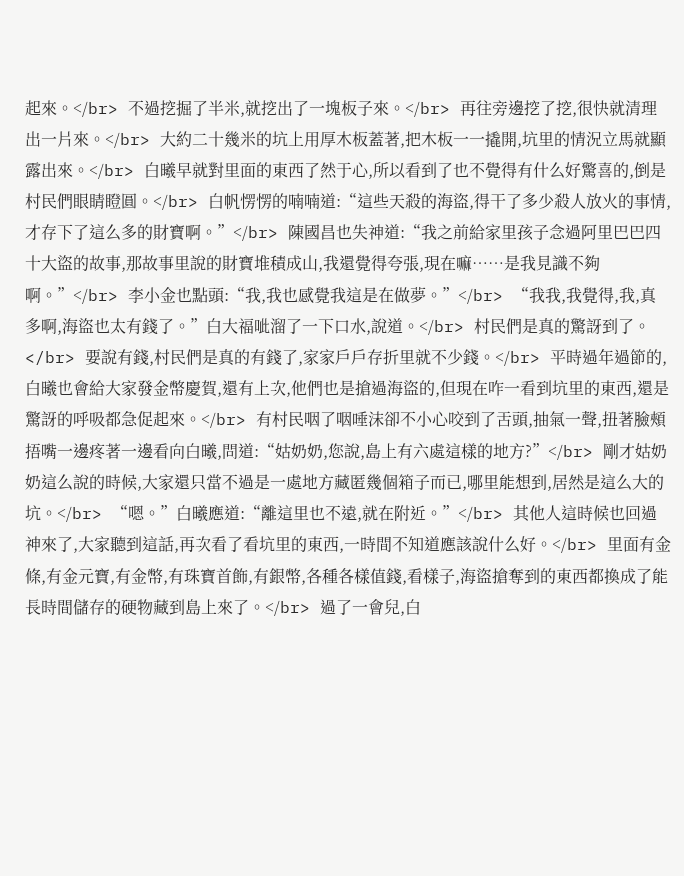起來。</br> 不過挖掘了半米,就挖出了一塊板子來。</br> 再往旁邊挖了挖,很快就清理出一片來。</br> 大約二十幾米的坑上用厚木板蓋著,把木板一一撬開,坑里的情況立馬就顯露出來。</br> 白曦早就對里面的東西了然于心,所以看到了也不覺得有什么好驚喜的,倒是村民們眼睛瞪圓。</br> 白帆愣愣的喃喃道:“這些天殺的海盜,得干了多少殺人放火的事情,才存下了這么多的財寶啊。”</br> 陳國昌也失神道:“我之前給家里孩子念過阿里巴巴四十大盜的故事,那故事里說的財寶堆積成山,我還覺得夸張,現在嘛……是我見識不夠啊。”</br> 李小金也點頭:“我,我也感覺我這是在做夢。”</br> “我我,我覺得,我,真多啊,海盜也太有錢了。”白大福呲溜了一下口水,說道。</br> 村民們是真的驚訝到了。</br> 要說有錢,村民們是真的有錢了,家家戶戶存折里就不少錢。</br> 平時過年過節的,白曦也會給大家發金幣慶賀,還有上次,他們也是搶過海盜的,但現在咋一看到坑里的東西,還是驚訝的呼吸都急促起來。</br> 有村民咽了咽唾沫卻不小心咬到了舌頭,抽氣一聲,扭著臉頰捂嘴一邊疼著一邊看向白曦,問道:“姑奶奶,您說,島上有六處這樣的地方?”</br> 剛才姑奶奶這么說的時候,大家還只當不過是一處地方藏匿幾個箱子而已,哪里能想到,居然是這么大的坑。</br> “嗯。”白曦應道:“離這里也不遠,就在附近。”</br> 其他人這時候也回過神來了,大家聽到這話,再次看了看坑里的東西,一時間不知道應該說什么好。</br> 里面有金條,有金元寶,有金幣,有珠寶首飾,有銀幣,各種各樣值錢,看樣子,海盜搶奪到的東西都換成了能長時間儲存的硬物藏到島上來了。</br> 過了一會兒,白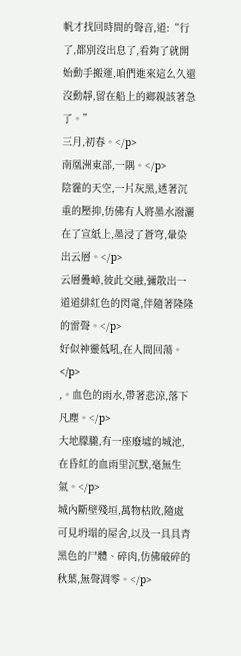帆才找回時間的聲音,道:“行了,都別沒出息了,看夠了就開始動手搬運,咱們進來這么久還沒動靜,留在船上的鄉親該著急了。”
三月,初春。</p>
南凰洲東部,一隅。</p>
陰霾的天空,一片灰黑,透著沉重的壓抑,仿佛有人將墨水潑灑在了宣紙上,墨浸了蒼穹,暈染出云層。</p>
云層疊嶂,彼此交融,彌散出一道道緋紅色的閃電,伴隨著隆隆的雷聲。</p>
好似神靈低吼,在人間回蕩。</p>
,。血色的雨水,帶著悲涼,落下凡塵。</p>
大地朦朧,有一座廢墟的城池,在昏紅的血雨里沉默,毫無生氣。</p>
城內斷壁殘垣,萬物枯敗,隨處可見坍塌的屋舍,以及一具具青黑色的尸體、碎肉,仿佛破碎的秋葉,無聲凋零。</p>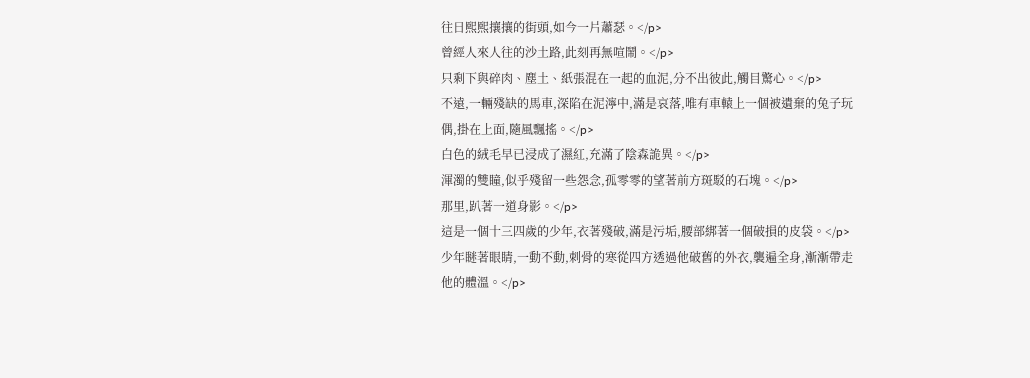往日熙熙攘攘的街頭,如今一片蕭瑟。</p>
曾經人來人往的沙土路,此刻再無喧鬧。</p>
只剩下與碎肉、塵土、紙張混在一起的血泥,分不出彼此,觸目驚心。</p>
不遠,一輛殘缺的馬車,深陷在泥濘中,滿是哀落,唯有車轅上一個被遺棄的兔子玩偶,掛在上面,隨風飄搖。</p>
白色的絨毛早已浸成了濕紅,充滿了陰森詭異。</p>
渾濁的雙瞳,似乎殘留一些怨念,孤零零的望著前方斑駁的石塊。</p>
那里,趴著一道身影。</p>
這是一個十三四歲的少年,衣著殘破,滿是污垢,腰部綁著一個破損的皮袋。</p>
少年瞇著眼睛,一動不動,刺骨的寒從四方透過他破舊的外衣,襲遍全身,漸漸帶走他的體溫。</p>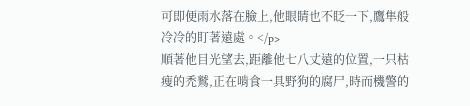可即便雨水落在臉上,他眼睛也不眨一下,鷹隼般冷冷的盯著遠處。</p>
順著他目光望去,距離他七八丈遠的位置,一只枯瘦的禿鷲,正在啃食一具野狗的腐尸,時而機警的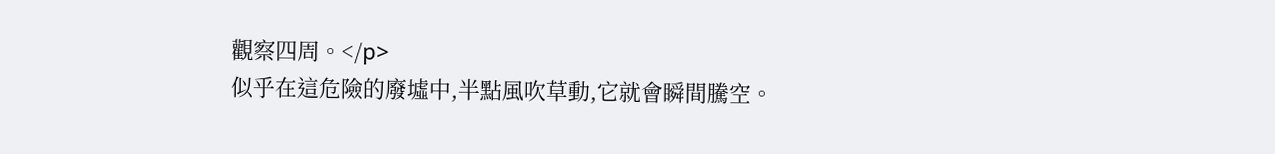觀察四周。</p>
似乎在這危險的廢墟中,半點風吹草動,它就會瞬間騰空。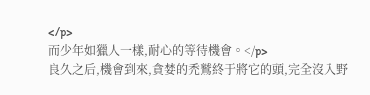</p>
而少年如獵人一樣,耐心的等待機會。</p>
良久之后,機會到來,貪婪的禿鷲終于將它的頭,完全沒入野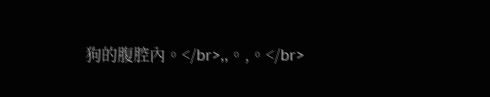狗的腹腔內。</br>,,。,。</br>